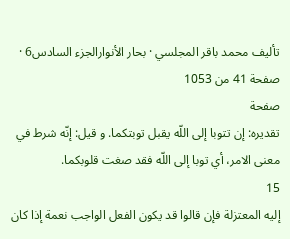تأليف محمد باقر المجلسي · بحار الأنوارالجزء السادس6 · صفحة 41 من 1053
صفحة
تقديره: إن تتوبا إلى اللّه يقبل توبتكما. و قيل: إنّه شرط في معنى الامر، أي توبا إلى اللّه فقد صغت قلوبكما.
15
إليه المعتزلة فإن قالوا قد يكون الفعل الواجب نعمة إذا كان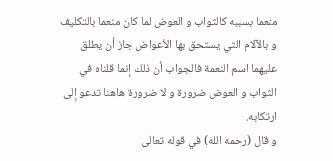منعما بسببه كالثواب و العوض لما كان منعما بالتكليف و بالآلام التي يستحق بها الأعواض جاز أن يطلق عليهما اسم النعمة فالجواب أن ذلك إنما قلناه في الثواب و العوض ضرورة و لا ضرورة هاهنا تدعو إلى ارتكابه.
و قال (رحمه الله) في قوله تعالى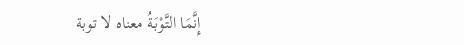إِنَّمَا التَّوْبَةُ معناه لا توبة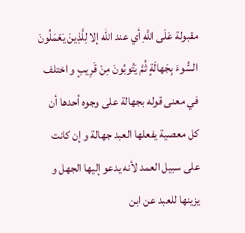مقبولة عَلَى اللَّهِ أي عند الله إلا لِلَّذِينَ يَعْمَلُونَ السُّوءَ بِجَهالَةٍ ثُمَّ يَتُوبُونَ مِنْ قَرِيبٍ و اختلف في معنى قوله بجهالة على وجوه أحدها أن كل معصية يفعلها العبد جهالة و إن كانت على سبيل العمد لأنه يدعو إليها الجهل و يزينها للعبد عن ابن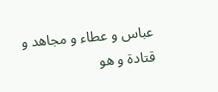عباس و عطاء و مجاهد و قتادة و هو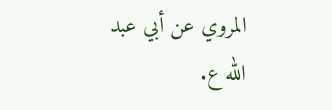المروي عن أبي عبد الله ع.